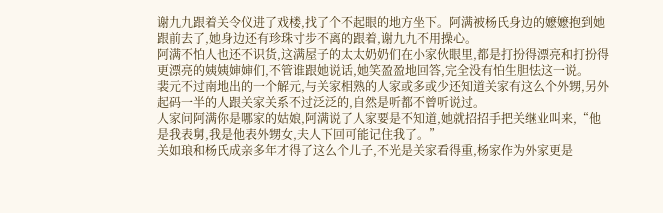谢九九跟着关令仪进了戏楼,找了个不起眼的地方坐下。阿满被杨氏身边的嬷嬷抱到她跟前去了,她身边还有珍珠寸步不离的跟着,谢九九不用操心。
阿满不怕人也还不识货,这满屋子的太太奶奶们在小家伙眼里,都是打扮得漂亮和打扮得更漂亮的姨姨婶婶们,不管谁跟她说话,她笑盈盈地回答,完全没有怕生胆怯这一说。
裴元不过南地出的一个解元,与关家相熟的人家或多或少还知道关家有这么个外甥,另外起码一半的人跟关家关系不过泛泛的,自然是听都不曾听说过。
人家问阿满你是哪家的姑娘,阿满说了人家要是不知道,她就招招手把关继业叫来,“他是我表舅,我是他表外甥女,夫人下回可能记住我了。”
关如琅和杨氏成亲多年才得了这么个儿子,不光是关家看得重,杨家作为外家更是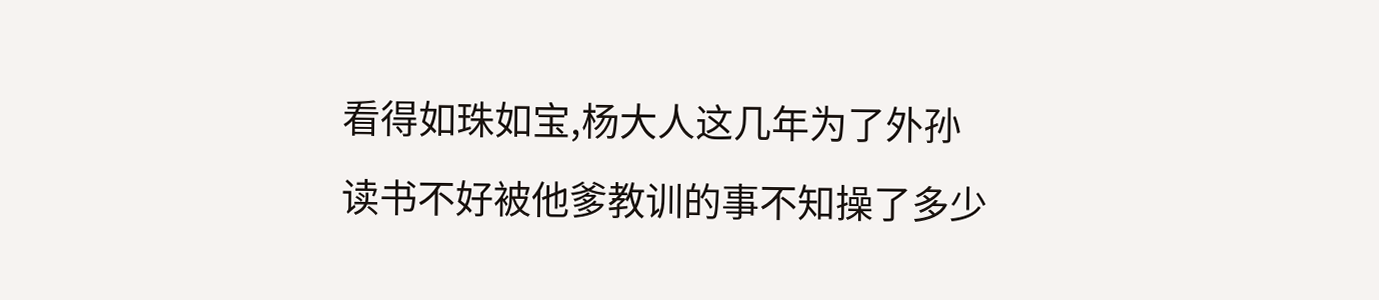看得如珠如宝,杨大人这几年为了外孙读书不好被他爹教训的事不知操了多少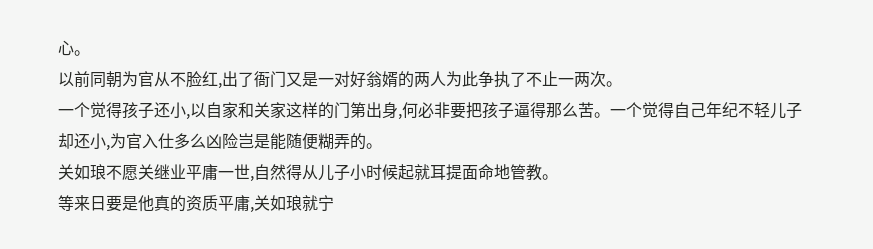心。
以前同朝为官从不脸红,出了衙门又是一对好翁婿的两人为此争执了不止一两次。
一个觉得孩子还小,以自家和关家这样的门第出身,何必非要把孩子逼得那么苦。一个觉得自己年纪不轻儿子却还小,为官入仕多么凶险岂是能随便糊弄的。
关如琅不愿关继业平庸一世,自然得从儿子小时候起就耳提面命地管教。
等来日要是他真的资质平庸,关如琅就宁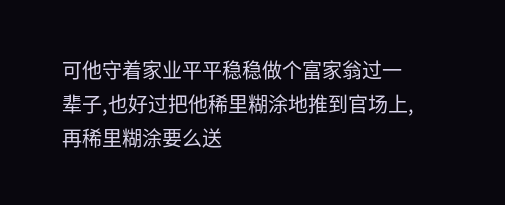可他守着家业平平稳稳做个富家翁过一辈子,也好过把他稀里糊涂地推到官场上,再稀里糊涂要么送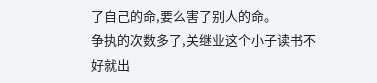了自己的命,要么害了别人的命。
争执的次数多了,关继业这个小子读书不好就出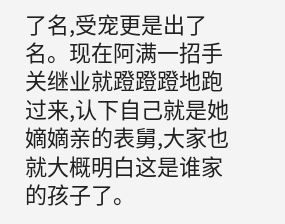了名,受宠更是出了名。现在阿满一招手关继业就蹬蹬蹬地跑过来,认下自己就是她嫡嫡亲的表舅,大家也就大概明白这是谁家的孩子了。